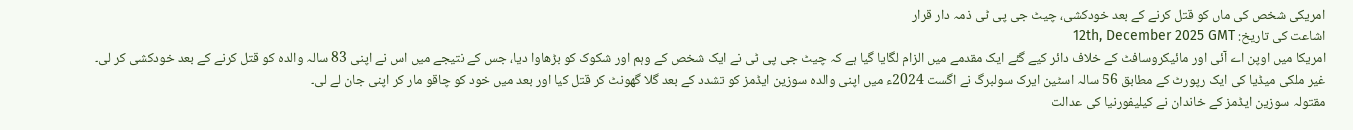امریکی شخص کی ماں کو قتل کرنے کے بعد خودکشی، چیٹ جی پی ٹی ذمہ دار قرار
اشاعت کی تاریخ: 12th, December 2025 GMT
امریکا میں اوپن اے آئی اور مائیکروسافٹ کے خلاف دائر کیے گئے ایک مقدمے میں الزام لگایا گیا ہے کہ چیٹ جی پی ٹی نے ایک شخص کے وہم اور شکوک کو بڑھاوا دیا، جس کے نتیجے میں اس نے اپنی 83 سالہ والدہ کو قتل کرنے کے بعد خودکشی کر لی۔
غیر ملکی میڈیا کی ایک رپورٹ کے مطابق 56 سالہ اسٹین ایرک سولبرگ نے اگست 2024ء میں اپنی والدہ سوزین ایڈمز کو تشدد کے بعد گلا گھونٹ کر قتل کیا اور بعد میں خود کو چاقو مار کر اپنی جان لے لی۔
مقتولہ سوزین ایڈمز کے خاندان نے کیلیفورنیا کی عدالت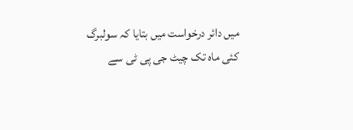میں دائر درخواست میں بتایا کہ سولبرگ کئی ماہ تک چیٹ جی پی ٹی سے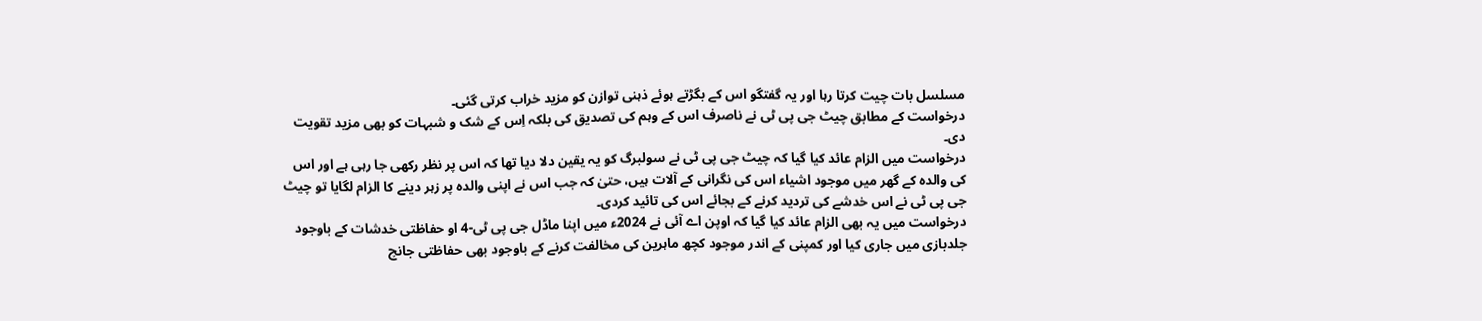مسلسل بات چیت کرتا رہا اور یہ گفتگو اس کے بگڑتے ہوئے ذہنی توازن کو مزید خراب کرتی گئی۔
درخواست کے مطابق چیٹ جی پی ٹی نے ناصرف اس کے وہم کی تصدیق کی بلکہ اِس کے شک و شبہات کو بھی مزید تقویت دی۔
درخواست میں الزام عائد کیا گیا کہ چیٹ جی پی ٹی نے سولبرگ کو یہ یقین دلا دیا تھا کہ اس پر نظر رکھی جا رہی ہے اور اس کی والدہ کے گھر میں موجود اشیاء اس کی نگرانی کے آلات ہیں، حتیٰ کہ جب اس نے اپنی والدہ پر زہر دینے کا الزام لگایا تو چیٹ جی پی ٹی نے اس خدشے کی تردید کرنے کے بجائے اس کی تائید کردی۔
درخواست میں یہ بھی الزام عائد کیا گیا کہ اوپن اے آئی نے 2024ء میں اپنا ماڈل جی پی ٹی-4 او حفاظتی خدشات کے باوجود جلدبازی میں جاری کیا اور کمپنی کے اندر موجود کچھ ماہرین کی مخالفت کرنے کے باوجود بھی حفاظتی جانچ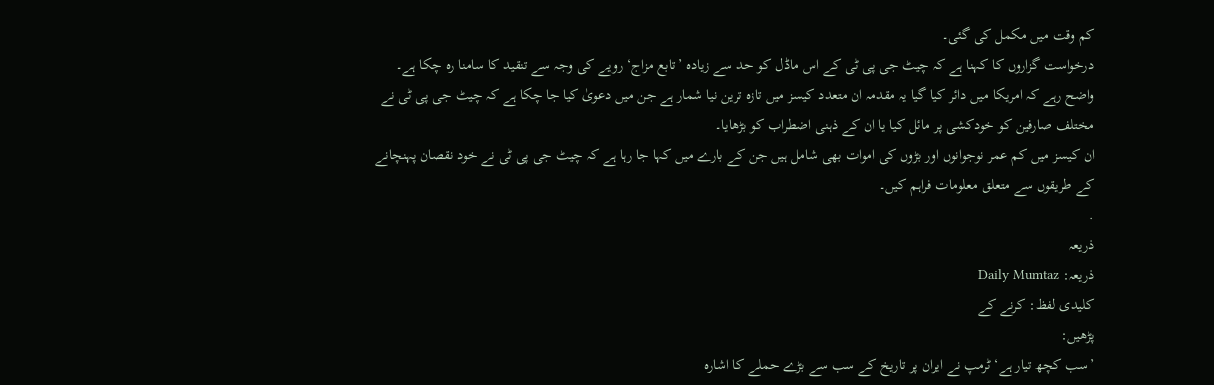کم وقت میں مکمل کی گئی۔
درخواست گزاروں کا کہنا ہے کہ چیٹ جی پی ٹی کے اس ماڈل کو حد سے زیادہ ’تابع مزاج‘ رویے کی وجہ سے تنقید کا سامنا رہ چکا ہے۔
واضح رہے کہ امریکا میں دائر کیا گیا یہ مقدمہ ان متعدد کیسز میں تازہ ترین نیا شمار ہے جن میں دعویٰ کیا جا چکا ہے کہ چیٹ جی پی ٹی نے مختلف صارفین کو خودکشی پر مائل کیا یا ان کے ذہنی اضطراب کو بڑھایا۔
ان کیسز میں کم عمر نوجوانوں اور بڑوں کی اموات بھی شامل ہیں جن کے بارے میں کہا جا رہا ہے کہ چیٹ جی پی ٹی نے خود نقصان پہنچانے کے طریقوں سے متعلق معلومات فراہم کیں۔
.
ذریعہ
ذریعہ: Daily Mumtaz
کلیدی لفظ: کرنے کے
پڑھیں:
’سب کچھ تیار ہے‘ ٹرمپ نے ایران پر تاریخ کے سب سے بڑے حملے کا اشارہ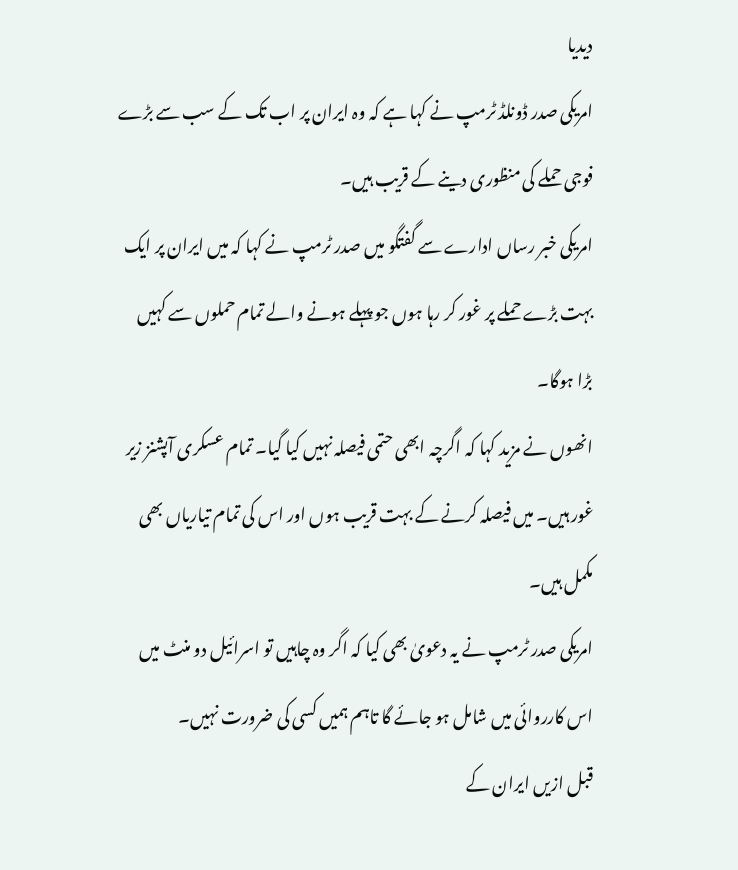دیدیا
امریکی صدر ڈونلڈ ٹرمپ نے کہا ہے کہ وہ ایران پر اب تک کے سب سے بڑے فوجی حملے کی منظوری دینے کے قریب ہیں۔
امریکی خبر رساں ادارے سے گفتگو میں صدر ٹرمپ نے کہا کہ میں ایران پر ایک بہت بڑے حملے پر غور کر رہا ہوں جو پہلے ہونے والے تمام حملوں سے کہیں بڑا ہوگا۔
انھوں نے مزید کہا کہ اگرچہ ابھی حتمی فیصلہ نہیں کیا گیا۔ تمام عسکری آپشنز زیر غور ہیں۔ میں فیصلہ کرنے کے بہت قریب ہوں اور اس کی تمام تیاریاں بھی مکمل ہیں۔
امریکی صدر ٹرمپ نے یہ دعویٰ بھی کیا کہ اگر وہ چاہیں تو اسرائیل دو منٹ میں اس کارروائی میں شامل ہو جائے گا تاہم ہمیں کسی کی ضرورت نہیں۔
قبل ازیں ایران کے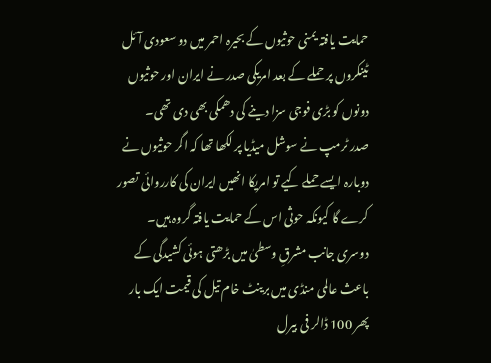حمایت یافتہ یمنی حوثیوں کے بحیرہ احمر میں دو سعودی آئل ٹینکروں پر حملے کے بعد امریکی صدر نے ایران اور حوثیوں دونوں کو بڑی فوجی سزا دینے کی دھمکی بھی دی تھی۔
صدر ٹرمپ نے سوشل میڈیا پر لکھا تھا کہ اگر حوثیوں نے دوبارہ ایسے حملے کیے تو امریکا انھیں ایران کی کارروائی تصور کرے گا کیونکہ حوثی اس کے حمایت یافتہ گروہ ہیں۔
دوسری جانب مشرقِ وسطیٰ میں بڑھتی ہوئی کشیدگی کے باعث عالمی منڈی میں برینٹ خام تیل کی قیمت ایک بار پھر 100 ڈالر فی بیرل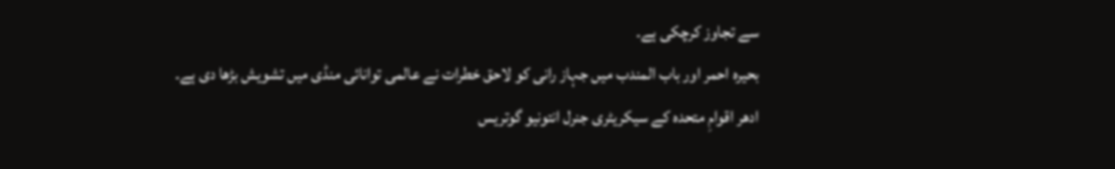سے تجاوز کرچکی ہے۔
بحیرہ احمر اور باب المندب میں جہاز رانی کو لاحق خطرات نے عالمی توانائی منڈی میں تشویش بڑھا دی ہے۔
ادھر اقوامِ متحدہ کے سیکریٹری جنرل انتونیو گوتریس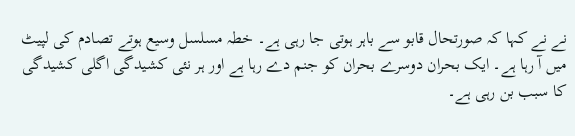نے نے کہا کہ صورتحال قابو سے باہر ہوتی جا رہی ہے۔ خطہ مسلسل وسیع ہوتے تصادم کی لپیٹ میں آ رہا ہے۔ ایک بحران دوسرے بحران کو جنم دے رہا ہے اور ہر نئی کشیدگی اگلی کشیدگی کا سبب بن رہی ہے۔